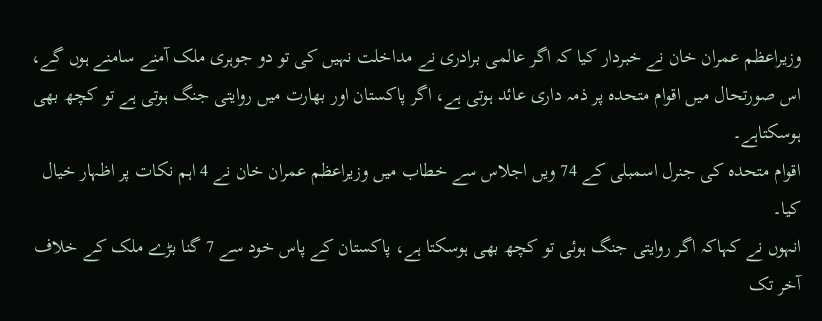وزیراعظم عمران خان نے خبردار کیا کہ اگر عالمی برادری نے مداخلت نہیں کی تو دو جوہری ملک آمنے سامنے ہوں گے، اس صورتحال میں اقوام متحدہ پر ذمہ داری عائد ہوتی ہے، اگر پاکستان اور بھارت میں روایتی جنگ ہوتی ہے تو کچھ بھی ہوسکتاہے۔
اقوام متحدہ کی جنرل اسمبلی کے 74 ویں اجلاس سے خطاب میں وزیراعظم عمران خان نے 4 اہم نکات پر اظہار خیال کیا۔
انہوں نے کہاکہ اگر روایتی جنگ ہوئی تو کچھ بھی ہوسکتا ہے، پاکستان کے پاس خود سے 7 گنا بڑے ملک کے خلاف آخر تک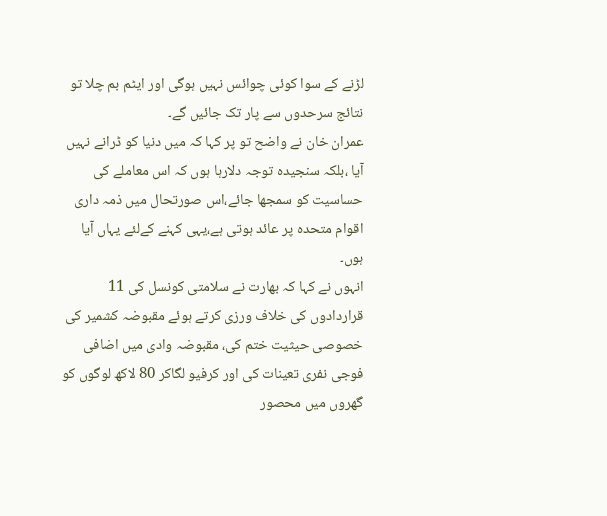لڑنے کے سوا کوئی چوائس نہیں ہوگی اور ایٹم بم چلا تو نتائج سرحدوں سے پار تک جائیں گے۔
عمران خان نے واضح تو پر کہا کہ میں دنیا کو ڈرانے نہیں آیا ،بلکہ سنجیدہ توجہ دلارہا ہوں کہ اس معاملے کی حساسیت کو سمجھا جائے،اس صورتحال میں ذمہ داری اقوام متحدہ پر عائد ہوتی ہے،یہی کہنے کےلئے یہاں آیا ہوں۔
انہوں نے کہا کہ بھارت نے سلامتی کونسل کی 11 قراردادوں کی خلاف ورزی کرتے ہوئے مقبوضہ کشمیر کی خصوصی حیثیت ختم کی، مقبوضہ وادی میں اضافی فوجی نفری تعینات کی اور کرفیو لگاکر 80 لاکھ لوگوں کو گھروں میں محصور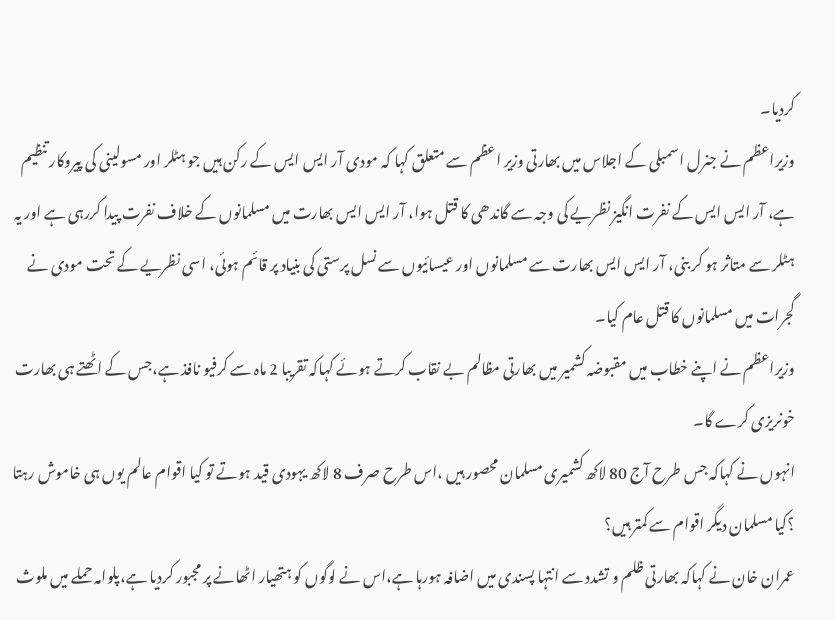کردیا۔
وزیراعظم نے جنرل اسمبلی کے اجلاس میں بھارتی وزیر اعظم سے متعلق کہا کہ مودی آر ایس ایس کے رکن ہیں جو ہٹلر اور مسولینی کی پیروکار تنظیم ہے، آر ایس ایس کے نفرت انگیز نظریے کی وجہ سے گاندھی کا قتل ہوا، آر ایس ایس بھارت میں مسلمانوں کے خلاف نفرت پیدا کررہی ہے اور یہ ہٹلر سے متاثر ہو کر بنی، آر ایس ایس بھارت سے مسلمانوں اور عیسائیوں سے نسل پرستی کی بنیاد پر قائم ہوئی، اسی نظریے کے تحت مودی نے گجرات میں مسلمانوں کا قتل عام کیا۔
وزیراعظم نے اپنے خطاب میں مقبوضہ کشمیر میں بھارتی مظالم بے نقاب کرتے ہوئے کہاکہ تقریبا 2 ماہ سے کرفیو نافذ ہے،جس کے اٹھتے ہی بھارت خونریزی کرے گا۔
انہوں نے کہاکہ جس طرح آج 80 لاکھ کشمیری مسلمان محصور ہیں ،اس طرح صرف 8 لاکھ یہودی قید ہوتے تو کیا اقوام عالم یوں ہی خاموش رہتا ؟کیا مسلمان دیگر اقوام سے کمتر ہیں؟
عمران خان نے کہاکہ بھارتی ظلم و تشدد سے انتہا پسندی میں اضافہ ہورہا ہے،اس نے لوگوں کو ہتھیار اٹھانے پر مجبور کردیا ہے،پلوامہ حملے میں ملوث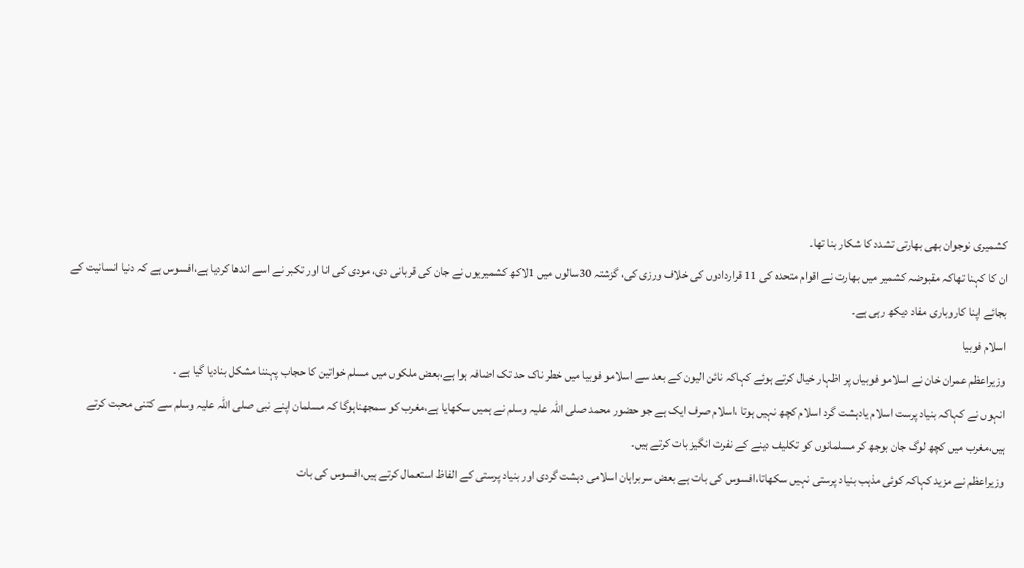کشمیری نوجوان بھی بھارتی تشدد کا شکار بنا تھا۔
ان کا کہنا تھاکہ مقبوضہ کشمیر میں بھارت نے اقوام متحدہ کی 11 قراردادوں کی خلاف ورزی کی، گزشتہ 30سالوں میں 1لاکھ کشمیریوں نے جان کی قربانی دی، مودی کی انا اور تکبر نے اسے اندھا کردیا ہے،افسوس ہے کہ دنیا انسانیت کے بجائے اپنا کاروباری مفاد دیکھ رہی ہے۔
اسلام فوبیا
وزیراعظم عمران خان نے اسلامو فوبیاں پر اظہار خیال کرتے ہوئے کہاکہ نائن الیون کے بعد سے اسلامو فوبیا میں خطر ناک حد تک اضافہ ہوا ہے،بعض ملکوں میں مسلم خواتین کا حجاب پہننا مشکل بنادیا گیا ہے ۔
انہوں نے کہاکہ بنیاد پرست اسلام یادہشت گرد اسلام کچھ نہیں ہوتا ،اسلام صرف ایک ہے جو حضور محمد صلی اللہ علیہ وسلم نے ہمیں سکھایا ہے،مغرب کو سمجھناہوگا کہ مسلمان اپنے نبی صلی اللہ علیہ وسلم سے کتنی محبت کرتے ہیں،مغرب میں کچھ لوگ جان بوجھ کر مسلمانوں کو تکلیف دینے کے نفرت انگیز بات کرتے ہیں۔
وزیراعظم نے مزید کہاکہ کوئی مذہب بنیاد پرستی نہیں سکھاتا،افسوس کی بات ہے بعض سربراہان اسلامی دہشت گردی اور بنیاد پرستی کے الفاظ استعمال کرتے ہیں،افسوس کی بات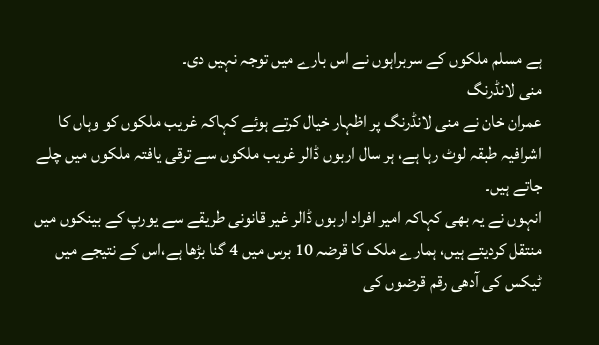ہے مسلم ملکوں کے سربراہوں نے اس بارے میں توجہ نہیں دی۔
منی لانڈرنگ
عمران خان نے منی لانڈرنگ پر اظہار خیال کرتے ہوئے کہاکہ غریب ملکوں کو وہاں کا اشرافیہ طبقہ لوٹ رہا ہے، ہر سال اربوں ڈالر غریب ملکوں سے ترقی یافتہ ملکوں میں چلے جاتے ہیں۔
انہوں نے یہ بھی کہاکہ امیر افراد اربوں ڈالر غیر قانونی طریقے سے یورپ کے بینکوں میں منتقل کردیتے ہیں، ہمارے ملک کا قرضہ 10 برس میں 4 گنا بڑھا ہے،اس کے نتیجے میں ٹیکس کی آدھی رقم قرضوں کی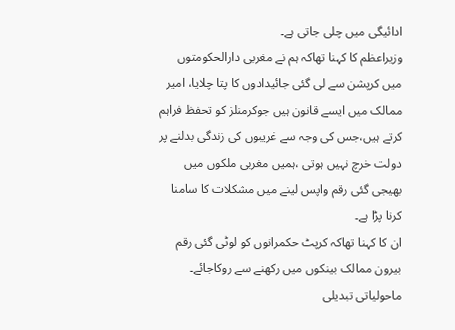ادائیگی میں چلی جاتی ہے۔
وزیراعظم کا کہنا تھاکہ ہم نے مغربی دارالحکومتوں میں کرپشن سے لی گئی جائیدادوں کا پتا چلایا، امیر ممالک میں ایسے قانون ہیں جوکرمنلز کو تحفظ فراہم کرتے ہیں،جس کی وجہ سے غریبوں کی زندگی بدلنے پر دولت خرچ نہیں ہوتی ،ہمیں مغربی ملکوں میں بھیجی گئی رقم واپس لینے میں مشکلات کا سامنا کرنا پڑا ہے۔
ان کا کہنا تھاکہ کرپٹ حکمرانوں کو لوٹی گئی رقم بیرون ممالک بینکوں میں رکھنے سے روکاجائے۔
ماحولیاتی تبدیلی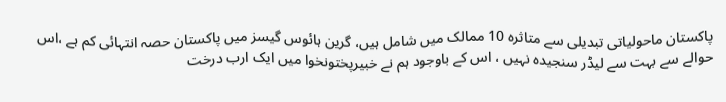پاکستان ماحولیاتی تبدیلی سے متاثرہ 10 ممالک میں شامل ہیں، گرین ہائوس گیسز میں پاکستان حصہ انتہائی کم ہے ،اس حوالے سے بہت سے لیڈر سنجیدہ نہیں ، اس کے باوجود ہم نے خبیرپختونخوا میں ایک ارب درخت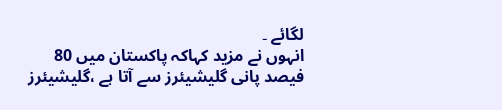لگائے ۔
انہوں نے مزید کہاکہ پاکستان میں 80 فیصد پانی گلیشیئرز سے آتا ہے ،گلیشیئرز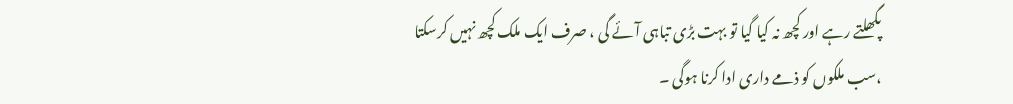پگھلتے رہے اور کچھ نہ کیا گیا تو بہت بڑی تباہی آئے گی ، صرف ایک ملک کچھ نہیں کرسکتا ،سب ملکوں کو ذمے داری ادا کرنا ہوگی ۔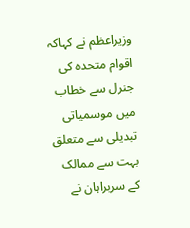وزیراعظم نے کہاکہ اقوام متحدہ کی جنرل سے خطاب میں موسمیاتی تبدیلی سے متعلق بہت سے ممالک کے سربراہان نے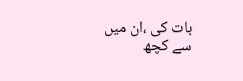بات کی ،ان میں سے کچھ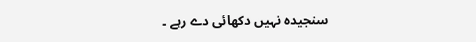سنجیدہ نہیں دکھائی دے رہے ۔